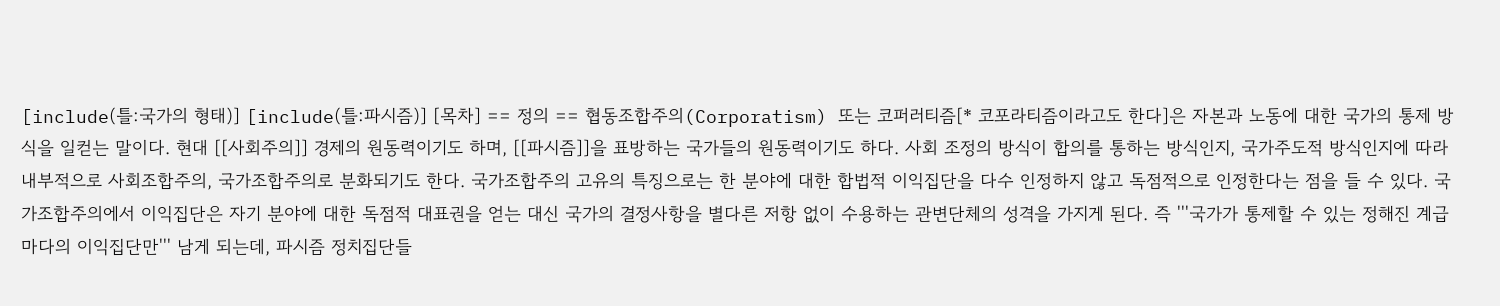[include(틀:국가의 형태)] [include(틀:파시즘)] [목차] == 정의 == 협동조합주의(Corporatism) 또는 코퍼러티즘[* 코포라티즘이라고도 한다]은 자본과 노동에 대한 국가의 통제 방식을 일컫는 말이다. 현대 [[사회주의]] 경제의 원동력이기도 하며, [[파시즘]]을 표방하는 국가들의 원동력이기도 하다. 사회 조정의 방식이 합의를 통하는 방식인지, 국가주도적 방식인지에 따라 내부적으로 사회조합주의, 국가조합주의로 분화되기도 한다. 국가조합주의 고유의 특징으로는 한 분야에 대한 합법적 이익집단을 다수 인정하지 않고 독점적으로 인정한다는 점을 들 수 있다. 국가조합주의에서 이익집단은 자기 분야에 대한 독점적 대표권을 얻는 대신 국가의 결정사항을 별다른 저항 없이 수용하는 관변단체의 성격을 가지게 된다. 즉 '''국가가 통제할 수 있는 정해진 계급마다의 이익집단만''' 남게 되는데, 파시즘 정치집단들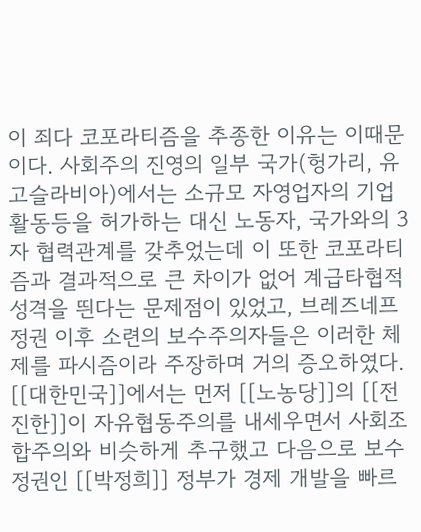이 죄다 코포라티즘을 추종한 이유는 이때문이다. 사회주의 진영의 일부 국가(헝가리, 유고슬라비아)에서는 소규모 자영업자의 기업활동등을 허가하는 대신 노동자, 국가와의 3자 협력관계를 갖추었는데 이 또한 코포라티즘과 결과적으로 큰 차이가 없어 계급타협적 성격을 띈다는 문제점이 있었고, 브레즈네프 정권 이후 소련의 보수주의자들은 이러한 체제를 파시즘이라 주장하며 거의 증오하였다. [[대한민국]]에서는 먼저 [[노농당]]의 [[전진한]]이 자유협동주의를 내세우면서 사회조합주의와 비슷하게 추구했고 다음으로 보수 정권인 [[박정희]] 정부가 경제 개발을 빠르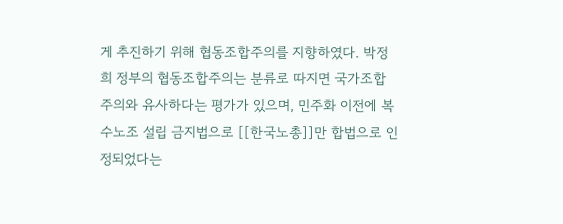게 추진하기 위해 협동조합주의를 지향하였다. 박정희 정부의 협동조합주의는 분류로 따지면 국가조합주의와 유사하다는 평가가 있으며, 민주화 이전에 복수노조 설립 금지법으로 [[한국노총]]만 합법으로 인정되었다는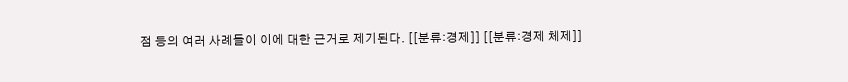점 등의 여러 사례들이 이에 대한 근거로 제기된다. [[분류:경제]] [[분류:경제 체제]]